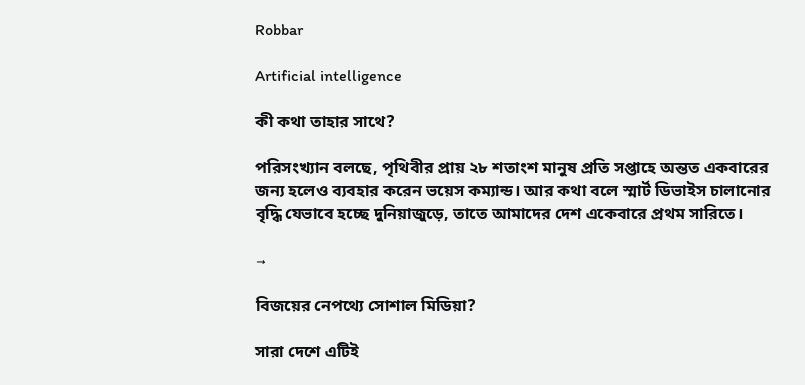Robbar

Artificial intelligence

কী কথা তাহার সাথে?

পরিসংখ্যান বলছে, পৃথিবীর প্রায় ২৮ শতাংশ মানুষ প্রতি সপ্তাহে অন্তত একবারের জন্য হলেও ব্যবহার করেন ভয়েস কম্যান্ড। আর কথা বলে স্মার্ট ডিভাইস চালানোর বৃদ্ধি যেভাবে হচ্ছে দুনিয়াজুড়ে, তাতে আমাদের দেশ একেবারে প্রথম সারিতে।

→

বিজয়ের নেপথ্যে সোশাল মিডিয়া?

সারা দেশে এটিই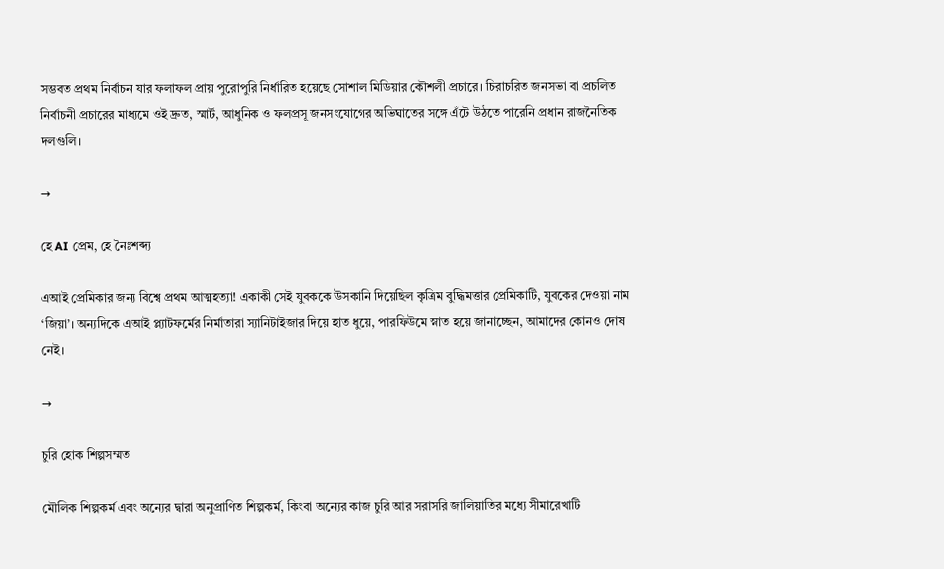সম্ভবত প্রথম নির্বাচন যার ফলাফল প্রায় পুরোপুরি নির্ধারিত হয়েছে সোশাল মিডিয়ার কৌশলী প্রচারে। চিরাচরিত জনসভা বা প্রচলিত নির্বাচনী প্রচারের মাধ্যমে ওই দ্রুত, স্মার্ট, আধুনিক ও ফলপ্রসূ জনসংযোগের অভিঘাতের সঙ্গে এঁটে উঠতে পারেনি প্রধান রাজনৈতিক দলগুলি।

→

হে AI প্রেম, হে নৈঃশব্দ্য

এআই প্রেমিকার জন্য বিশ্বে প্রথম আত্মহত্যা! একাকী সেই যুবককে উসকানি দিয়েছিল কৃত্রিম বুদ্ধিমত্তার প্রেমিকাটি, যুবকের দেওয়া নাম ‘জিয়া’। অন্যদিকে এআই প্ল্যাটফর্মের নির্মাতারা স্যানিটাইজার দিয়ে হাত ধুয়ে, পারফিউমে স্নাত হয়ে জানাচ্ছেন, আমাদের কোনও দোষ নেই।

→

চুরি হোক শিল্পসম্মত

মৌলিক শিল্পকর্ম এবং অন্যের দ্বারা অনুপ্রাণিত শিল্পকর্ম, কিংবা অন্যের কাজ চুরি আর সরাসরি জালিয়াতির মধ্যে সীমারেখাটি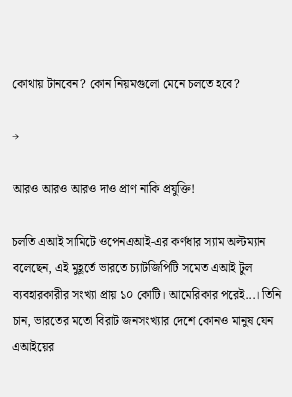কোথায় টানবেন? কোন নিয়মগুলো মেনে চলতে হবে?

→

আরও আরও আরও দাও প্রাণ নাকি প্রযুক্তি!

চলতি এআই সামিটে ওপেনএআই-এর কর্ণধার স্যাম অল্টম্যান বলেছেন, এই মুহূর্তে ভারতে চ্যাটজিপিটি সমেত এআই টুল ব্যবহারকারীর সংখ্যা প্রায় ১০ কোটি। আমেরিকার পরেই...। তিনি চান, ভারতের মতো বিরাট জনসংখ্যার দেশে কোনও মানুষ যেন এআইয়ের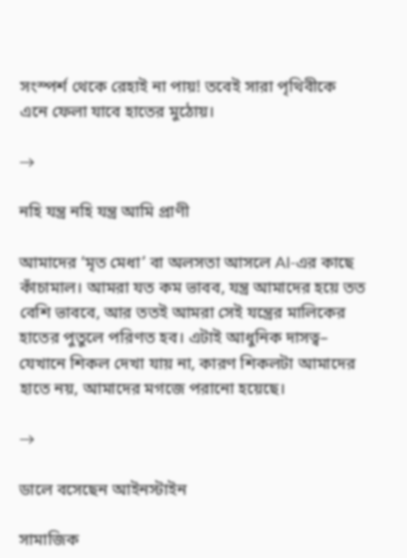সংস্পর্শ থেকে রেহাই না পায়! তবেই সারা পৃথিবীকে এনে ফেলা যাবে হাতের মুঠোয়।

→

নহি যন্ত্র নহি যন্ত্র আমি প্রাণী

আমাদের ‘মৃত মেধা’ বা অলসতা আসলে AI-এর কাছে কাঁচামাল। আমরা যত কম ভাবব, যন্ত্র আমাদের হয়ে তত বেশি ভাববে, আর ততই আমরা সেই যন্ত্রের মালিকের হাতের পুতুলে পরিণত হব। এটাই আধুনিক দাসত্ব– যেখানে শিকল দেখা যায় না, কারণ শিকলটা আমাদের হাতে নয়, আমাদের মগজে পরানো হয়েছে।

→

ডালে বসেছেন আইনস্টাইন

সামাজিক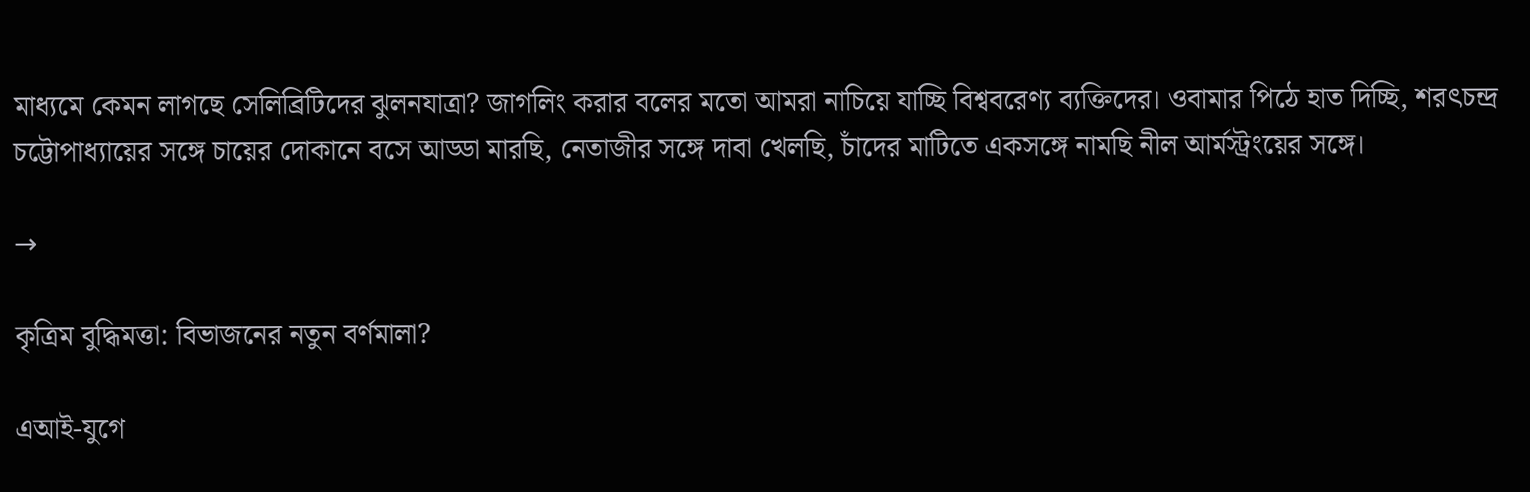মাধ্যমে কেমন লাগছে সেলিব্রিটিদের ঝুলনযাত্রা? জাগলিং করার বলের মতো আমরা নাচিয়ে যাচ্ছি বিশ্ববরেণ্য ব্যক্তিদের। ওবামার পিঠে হাত দিচ্ছি, শরৎচন্দ্র চট্টোপাধ্যায়ের সঙ্গে চায়ের দোকানে বসে আড্ডা মারছি, নেতাজীর সঙ্গে দাবা খেলছি, চাঁদের মাটিতে একসঙ্গে নামছি নীল আর্মস্ট্রংয়ের সঙ্গে।

→

কৃত্রিম বুদ্ধিমত্তা: বিভাজনের নতুন বর্ণমালা?

এআই-যুগে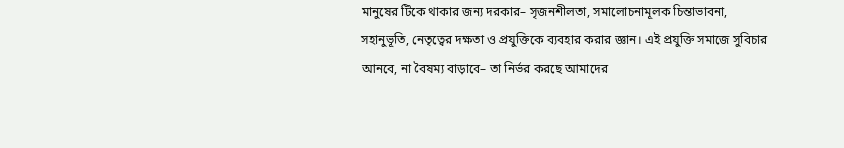মানুষের টিকে থাকার জন্য দরকার– সৃজনশীলতা, সমালোচনামূলক চিন্তাভাবনা, সহানুভূতি, নেতৃত্বের দক্ষতা ও প্রযুক্তিকে ব্যবহার করার জ্ঞান। এই প্রযুক্তি সমাজে সুবিচার আনবে, না বৈষম্য বাড়াবে– তা নির্ভর করছে আমাদের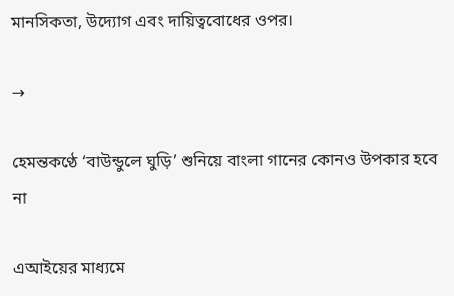মানসিকতা, উদ্যোগ এবং দায়িত্ববোধের ওপর।

→

হেমন্তকণ্ঠে ‘বাউন্ডুলে ঘুড়ি’ শুনিয়ে বাংলা গানের কোনও উপকার হবে না

এআইয়ের মাধ্যমে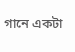গানে একটা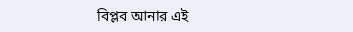বিপ্লব আনার এই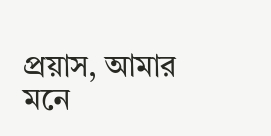প্রয়াস, আমার মনে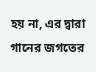হয় না, এর দ্বারা গানের জগতের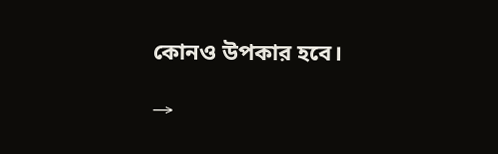কোনও উপকার হবে।

→